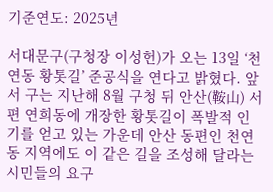기준연도: 2025년

서대문구(구청장 이성헌)가 오는 13일 ‘천연동 황톳길’ 준공식을 연다고 밝혔다. 앞서 구는 지난해 8월 구청 뒤 안산(鞍山) 서편 연희동에 개장한 황톳길이 폭발적 인기를 얻고 있는 가운데 안산 동편인 천연동 지역에도 이 같은 길을 조성해 달라는 시민들의 요구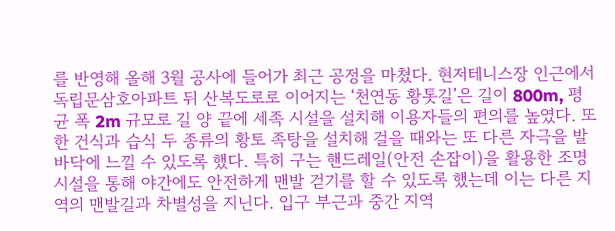를 반영해 올해 3월 공사에 들어가 최근 공정을 마쳤다. 현저테니스장 인근에서 독립문삼호아파트 뒤 산복도로로 이어지는 ‘천연동 황톳길’은 길이 800m, 평균 폭 2m 규모로 길 양 끝에 세족 시설을 설치해 이용자들의 편의를 높였다. 또한 건식과 습식 두 종류의 황토 족탕을 설치해 걸을 때와는 또 다른 자극을 발바닥에 느낄 수 있도록 했다. 특히 구는 핸드레일(안전 손잡이)을 활용한 조명 시설을 통해 야간에도 안전하게 맨발 걷기를 할 수 있도록 했는데 이는 다른 지역의 맨발길과 차별성을 지닌다. 입구 부근과 중간 지역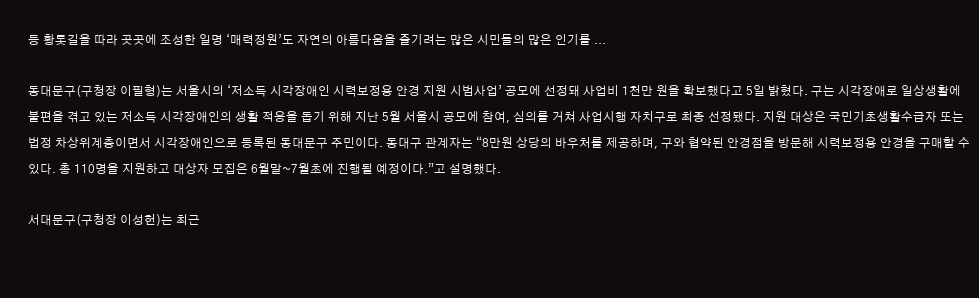등 황톳길을 따라 곳곳에 조성한 일명 ‘매력정원’도 자연의 아름다움을 즐기려는 많은 시민들의 많은 인기를 ...

동대문구(구청장 이필형)는 서울시의 ‘저소득 시각장애인 시력보정용 안경 지원 시범사업’ 공모에 선정돼 사업비 1천만 원을 확보했다고 5일 밝혔다. 구는 시각장애로 일상생활에 불편을 겪고 있는 저소득 시각장애인의 생활 적응을 돕기 위해 지난 5월 서울시 공모에 참여, 심의를 거쳐 사업시행 자치구로 최종 선정됐다. 지원 대상은 국민기초생활수급자 또는 법정 차상위계층이면서 시각장애인으로 등록된 동대문구 주민이다. 동대구 관계자는 “8만원 상당의 바우처를 제공하며, 구와 협약된 안경점을 방문해 시력보정용 안경을 구매할 수 있다. 총 110명을 지원하고 대상자 모집은 6월말~7월초에 진행될 예정이다.”고 설명했다.

서대문구(구청장 이성헌)는 최근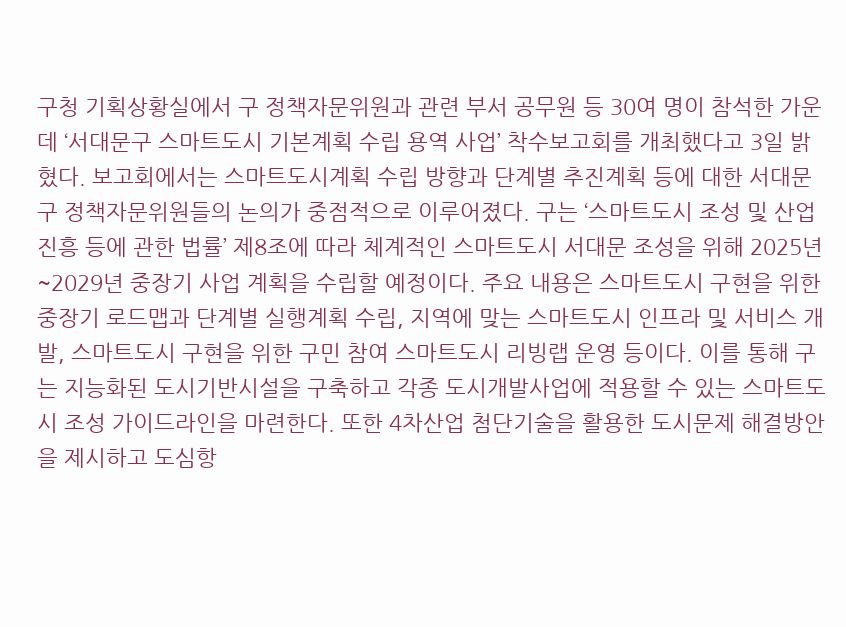구청 기획상황실에서 구 정책자문위원과 관련 부서 공무원 등 30여 명이 참석한 가운데 ‘서대문구 스마트도시 기본계획 수립 용역 사업’ 착수보고회를 개최했다고 3일 밝혔다. 보고회에서는 스마트도시계획 수립 방향과 단계별 추진계획 등에 대한 서대문구 정책자문위원들의 논의가 중점적으로 이루어졌다. 구는 ‘스마트도시 조성 및 산업진흥 등에 관한 법률’ 제8조에 따라 체계적인 스마트도시 서대문 조성을 위해 2025년~2029년 중장기 사업 계획을 수립할 예정이다. 주요 내용은 스마트도시 구현을 위한 중장기 로드맵과 단계별 실행계획 수립, 지역에 맞는 스마트도시 인프라 및 서비스 개발, 스마트도시 구현을 위한 구민 참여 스마트도시 리빙랩 운영 등이다. 이를 통해 구는 지능화된 도시기반시설을 구축하고 각종 도시개발사업에 적용할 수 있는 스마트도시 조성 가이드라인을 마련한다. 또한 4차산업 첨단기술을 활용한 도시문제 해결방안을 제시하고 도심항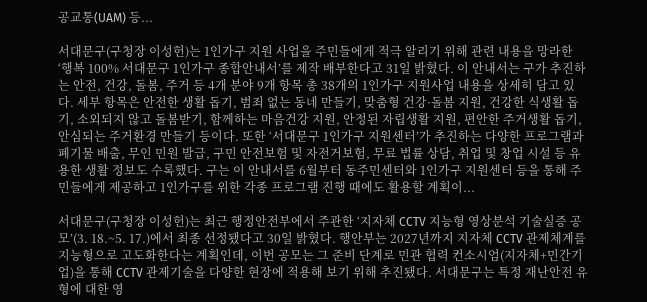공교통(UAM) 등...

서대문구(구청장 이성헌)는 1인가구 지원 사업을 주민들에게 적극 알리기 위해 관련 내용을 망라한 ‘행복 100% 서대문구 1인가구 종합안내서’를 제작 배부한다고 31일 밝혔다. 이 안내서는 구가 추진하는 안전, 건강, 돌봄, 주거 등 4개 분야 9개 항목 총 38개의 1인가구 지원사업 내용을 상세히 담고 있다. 세부 항목은 안전한 생활 돕기, 범죄 없는 동네 만들기, 맞춤형 건강·돌봄 지원, 건강한 식생활 돕기, 소외되지 않고 돌봄받기, 함께하는 마음건강 지원, 안정된 자립생활 지원, 편안한 주거생활 돕기, 안심되는 주거환경 만들기 등이다. 또한 ‘서대문구 1인가구 지원센터’가 추진하는 다양한 프로그램과 폐기물 배출, 무인 민원 발급, 구민 안전보험 및 자전거보험, 무료 법률 상담, 취업 및 창업 시설 등 유용한 생활 정보도 수록했다. 구는 이 안내서를 6월부터 동주민센터와 1인가구 지원센터 등을 통해 주민들에게 제공하고 1인가구를 위한 각종 프로그램 진행 때에도 활용할 계획이...

서대문구(구청장 이성헌)는 최근 행정안전부에서 주관한 ‘지자체 CCTV 지능형 영상분석 기술실증 공모’(3. 18.~5. 17.)에서 최종 선정됐다고 30일 밝혔다. 행안부는 2027년까지 지자체 CCTV 관제체계를 지능형으로 고도화한다는 계획인데, 이번 공모는 그 준비 단계로 민관 협력 컨소시엄(지자체+민간기업)을 통해 CCTV 관제기술을 다양한 현장에 적용해 보기 위해 추진됐다. 서대문구는 특정 재난안전 유형에 대한 영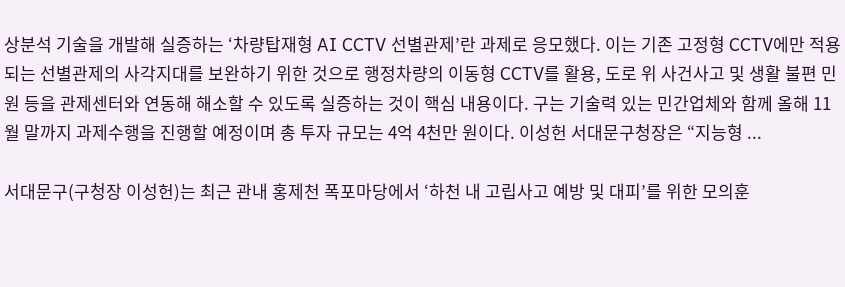상분석 기술을 개발해 실증하는 ‘차량탑재형 AI CCTV 선별관제’란 과제로 응모했다. 이는 기존 고정형 CCTV에만 적용되는 선별관제의 사각지대를 보완하기 위한 것으로 행정차량의 이동형 CCTV를 활용, 도로 위 사건사고 및 생활 불편 민원 등을 관제센터와 연동해 해소할 수 있도록 실증하는 것이 핵심 내용이다. 구는 기술력 있는 민간업체와 함께 올해 11월 말까지 과제수행을 진행할 예정이며 총 투자 규모는 4억 4천만 원이다. 이성헌 서대문구청장은 “지능형 ...

서대문구(구청장 이성헌)는 최근 관내 홍제천 폭포마당에서 ‘하천 내 고립사고 예방 및 대피’를 위한 모의훈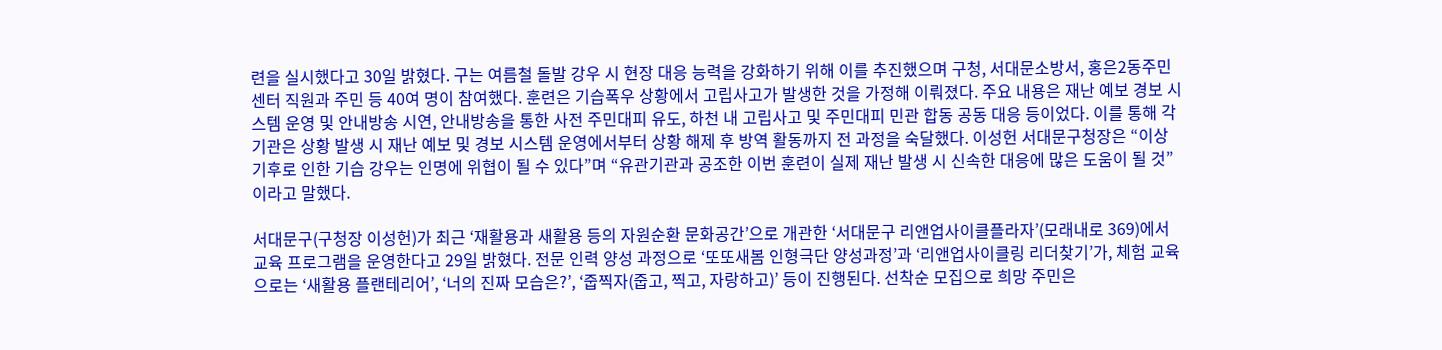련을 실시했다고 30일 밝혔다. 구는 여름철 돌발 강우 시 현장 대응 능력을 강화하기 위해 이를 추진했으며 구청, 서대문소방서, 홍은2동주민센터 직원과 주민 등 40여 명이 참여했다. 훈련은 기습폭우 상황에서 고립사고가 발생한 것을 가정해 이뤄졌다. 주요 내용은 재난 예보 경보 시스템 운영 및 안내방송 시연, 안내방송을 통한 사전 주민대피 유도, 하천 내 고립사고 및 주민대피 민관 합동 공동 대응 등이었다. 이를 통해 각 기관은 상황 발생 시 재난 예보 및 경보 시스템 운영에서부터 상황 해제 후 방역 활동까지 전 과정을 숙달했다. 이성헌 서대문구청장은 “이상 기후로 인한 기습 강우는 인명에 위협이 될 수 있다”며 “유관기관과 공조한 이번 훈련이 실제 재난 발생 시 신속한 대응에 많은 도움이 될 것”이라고 말했다.

서대문구(구청장 이성헌)가 최근 ‘재활용과 새활용 등의 자원순환 문화공간’으로 개관한 ‘서대문구 리앤업사이클플라자’(모래내로 369)에서 교육 프로그램을 운영한다고 29일 밝혔다. 전문 인력 양성 과정으로 ‘또또새봄 인형극단 양성과정’과 ‘리앤업사이클링 리더찾기’가, 체험 교육으로는 ‘새활용 플랜테리어’, ‘너의 진짜 모습은?’, ‘줍찍자(줍고, 찍고, 자랑하고)’ 등이 진행된다. 선착순 모집으로 희망 주민은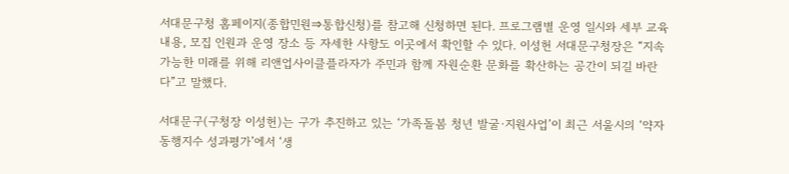서대문구청 홈페이지(종합민원⇒통합신청)를 참고해 신청하면 된다. 프로그램별 운영 일시와 세부 교육 내용, 모집 인원과 운영 장소 등 자세한 사항도 이곳에서 확인할 수 있다. 이성헌 서대문구청장은 “지속가능한 미래를 위해 리앤업사이클플라자가 주민과 함께 자원순환 문화를 확산하는 공간이 되길 바란다”고 말했다.

서대문구(구청장 이성헌)는 구가 추진하고 있는 ‘가족돌봄 청년 발굴·지원사업’이 최근 서울시의 ‘약자동행지수 성과평가’에서 ‘생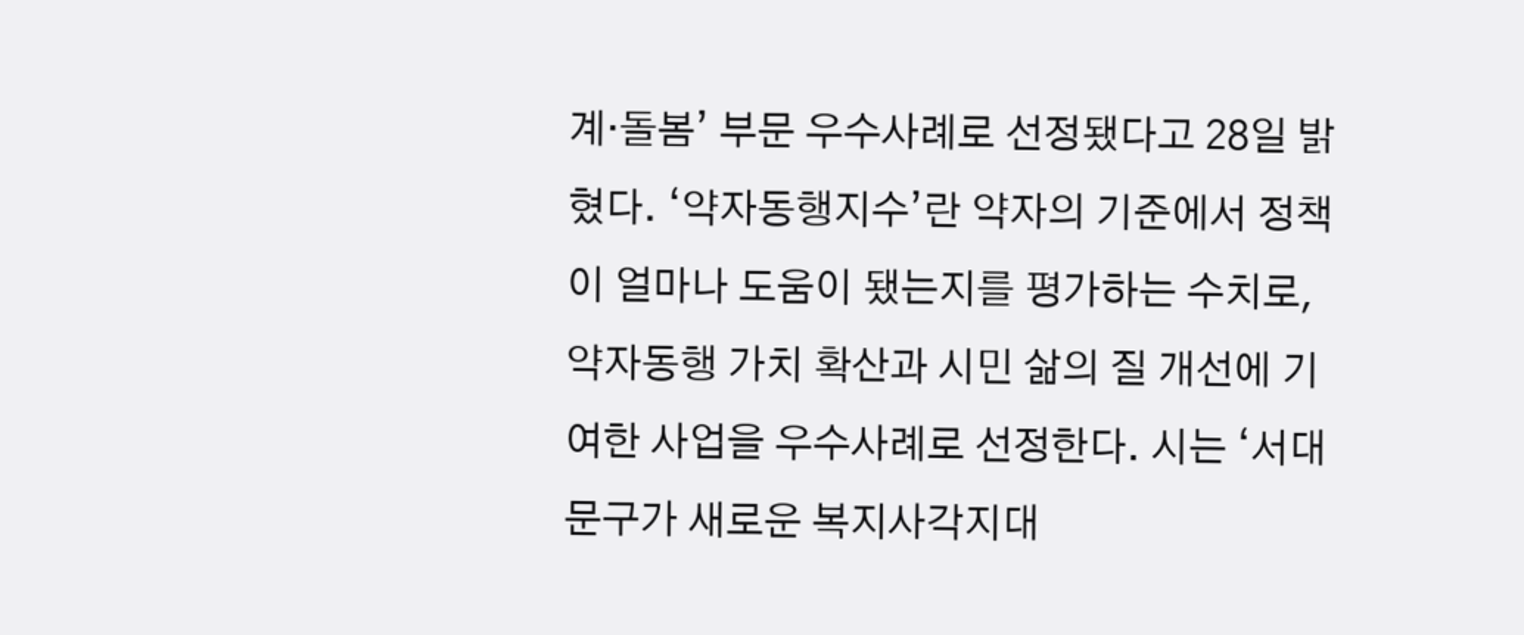계·돌봄’ 부문 우수사례로 선정됐다고 28일 밝혔다. ‘약자동행지수’란 약자의 기준에서 정책이 얼마나 도움이 됐는지를 평가하는 수치로, 약자동행 가치 확산과 시민 삶의 질 개선에 기여한 사업을 우수사례로 선정한다. 시는 ‘서대문구가 새로운 복지사각지대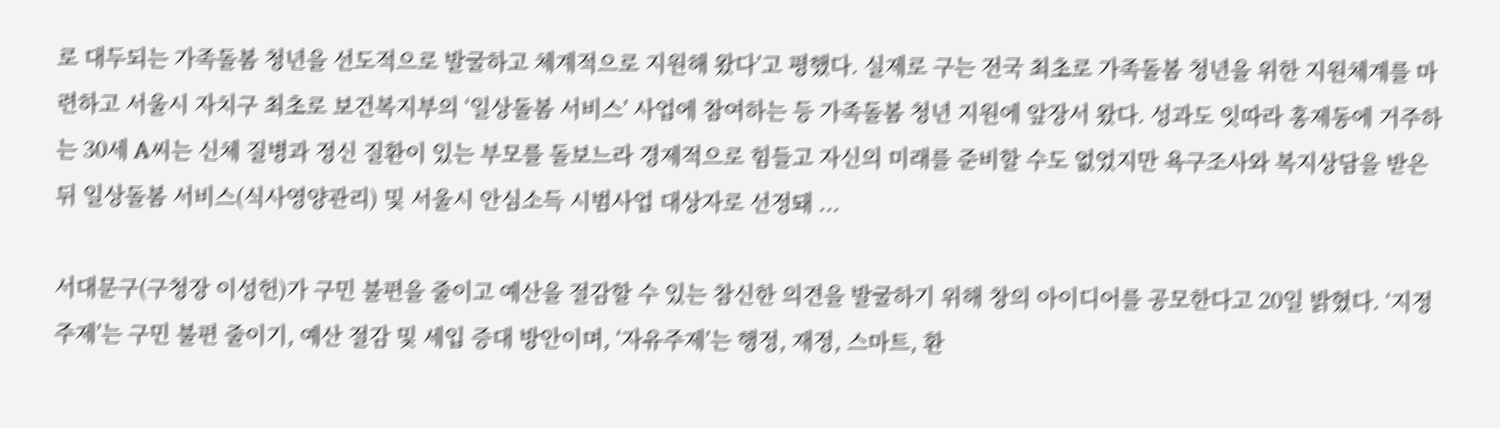로 대두되는 가족돌봄 청년을 선도적으로 발굴하고 체계적으로 지원해 왔다’고 평했다. 실제로 구는 전국 최초로 가족돌봄 청년을 위한 지원체계를 마련하고 서울시 자치구 최초로 보건복지부의 ‘일상돌봄 서비스’ 사업에 참여하는 등 가족돌봄 청년 지원에 앞장서 왔다. 성과도 잇따라 홍제동에 거주하는 30세 A씨는 신체 질병과 정신 질환이 있는 부모를 돌보느라 경제적으로 힘들고 자신의 미래를 준비할 수도 없었지만 욕구조사와 복지상담을 받은 뒤 일상돌봄 서비스(식사영양관리) 및 서울시 안심소득 시범사업 대상자로 선정돼 ...

서대문구(구청장 이성헌)가 구민 불편을 줄이고 예산을 절감할 수 있는 참신한 의견을 발굴하기 위해 창의 아이디어를 공모한다고 20일 밝혔다. ‘지정주제’는 구민 불편 줄이기, 예산 절감 및 세입 증대 방안이며, ‘자유주제’는 행정, 재정, 스마트, 환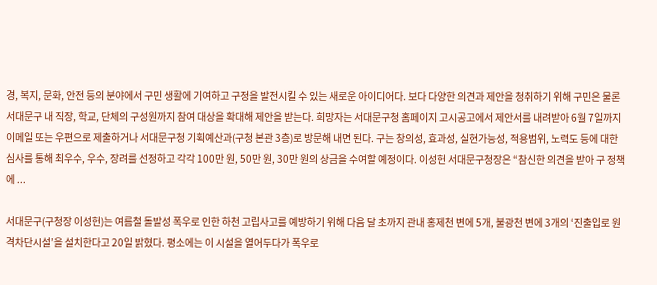경, 복지, 문화, 안전 등의 분야에서 구민 생활에 기여하고 구정을 발전시킬 수 있는 새로운 아이디어다. 보다 다양한 의견과 제안을 청취하기 위해 구민은 물론 서대문구 내 직장, 학교, 단체의 구성원까지 참여 대상을 확대해 제안을 받는다. 희망자는 서대문구청 홈페이지 고시공고에서 제안서를 내려받아 6월 7일까지 이메일 또는 우편으로 제출하거나 서대문구청 기획예산과(구청 본관 3층)로 방문해 내면 된다. 구는 창의성, 효과성, 실현가능성, 적용범위, 노력도 등에 대한 심사를 통해 최우수, 우수, 장려를 선정하고 각각 100만 원, 50만 원, 30만 원의 상금을 수여할 예정이다. 이성헌 서대문구청장은 “참신한 의견을 받아 구 정책에 ...

서대문구(구청장 이성헌)는 여름철 돌발성 폭우로 인한 하천 고립사고를 예방하기 위해 다음 달 초까지 관내 홍제천 변에 5개, 불광천 변에 3개의 ‘진출입로 원격차단시설’을 설치한다고 20일 밝혔다. 평소에는 이 시설을 열어두다가 폭우로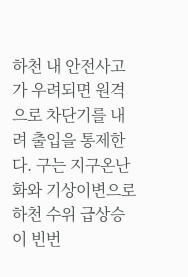하천 내 안전사고가 우려되면 원격으로 차단기를 내려 출입을 통제한다. 구는 지구온난화와 기상이변으로 하천 수위 급상승이 빈번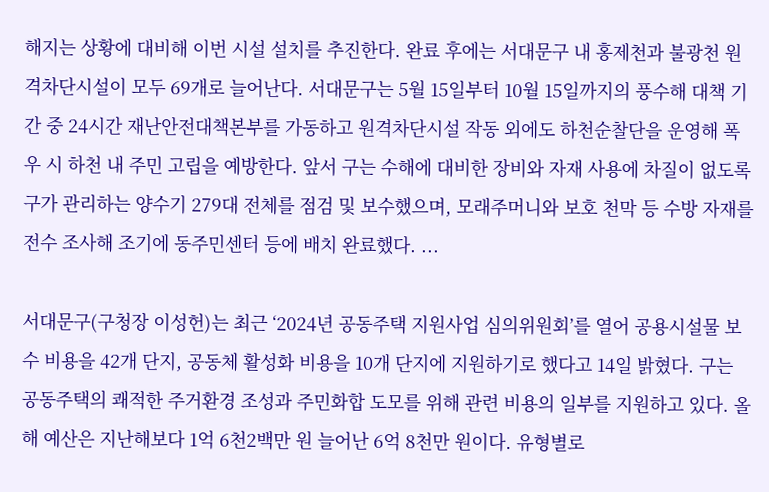해지는 상황에 대비해 이번 시설 설치를 추진한다. 완료 후에는 서대문구 내 홍제천과 불광천 원격차단시설이 모두 69개로 늘어난다. 서대문구는 5월 15일부터 10월 15일까지의 풍수해 대책 기간 중 24시간 재난안전대책본부를 가동하고 원격차단시설 작동 외에도 하천순찰단을 운영해 폭우 시 하천 내 주민 고립을 예방한다. 앞서 구는 수해에 대비한 장비와 자재 사용에 차질이 없도록 구가 관리하는 양수기 279대 전체를 점검 및 보수했으며, 모래주머니와 보호 천막 등 수방 자재를 전수 조사해 조기에 동주민센터 등에 배치 완료했다. ...

서대문구(구청장 이성헌)는 최근 ‘2024년 공동주택 지원사업 심의위원회’를 열어 공용시설물 보수 비용을 42개 단지, 공동체 활성화 비용을 10개 단지에 지원하기로 했다고 14일 밝혔다. 구는 공동주택의 쾌적한 주거환경 조성과 주민화합 도모를 위해 관련 비용의 일부를 지원하고 있다. 올해 예산은 지난해보다 1억 6천2백만 원 늘어난 6억 8천만 원이다. 유형별로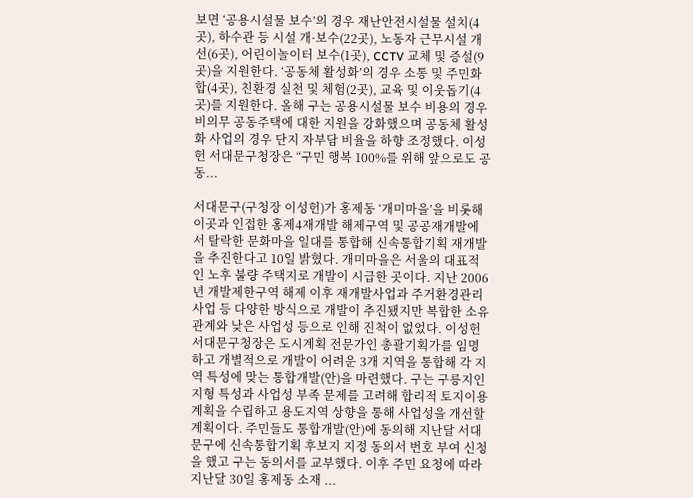보면 ‘공용시설물 보수’의 경우 재난안전시설물 설치(4곳), 하수관 등 시설 개·보수(22곳), 노동자 근무시설 개선(6곳), 어린이놀이터 보수(1곳), CCTV 교체 및 증설(9곳)을 지원한다. ‘공동체 활성화’의 경우 소통 및 주민화합(4곳), 친환경 실천 및 체험(2곳), 교육 및 이웃돕기(4곳)를 지원한다. 올해 구는 공용시설물 보수 비용의 경우 비의무 공동주택에 대한 지원을 강화했으며 공동체 활성화 사업의 경우 단지 자부담 비율을 하향 조정했다. 이성헌 서대문구청장은 “구민 행복 100%를 위해 앞으로도 공동...

서대문구(구청장 이성헌)가 홍제동 ‘개미마을’을 비롯해 이곳과 인접한 홍제4재개발 해제구역 및 공공재개발에서 탈락한 문화마을 일대를 통합해 신속통합기획 재개발을 추진한다고 10일 밝혔다. 개미마을은 서울의 대표적인 노후 불량 주택지로 개발이 시급한 곳이다. 지난 2006년 개발제한구역 해제 이후 재개발사업과 주거환경관리사업 등 다양한 방식으로 개발이 추진됐지만 복합한 소유관계와 낮은 사업성 등으로 인해 진척이 없었다. 이성헌 서대문구청장은 도시계획 전문가인 총괄기획가를 임명하고 개별적으로 개발이 어려운 3개 지역을 통합해 각 지역 특성에 맞는 통합개발(안)을 마련했다. 구는 구릉지인 지형 특성과 사업성 부족 문제를 고려해 합리적 토지이용계획을 수립하고 용도지역 상향을 통해 사업성을 개선할 계획이다. 주민들도 통합개발(안)에 동의해 지난달 서대문구에 신속통합기획 후보지 지정 동의서 번호 부여 신청을 했고 구는 동의서를 교부했다. 이후 주민 요청에 따라 지난달 30일 홍제동 소재 ...